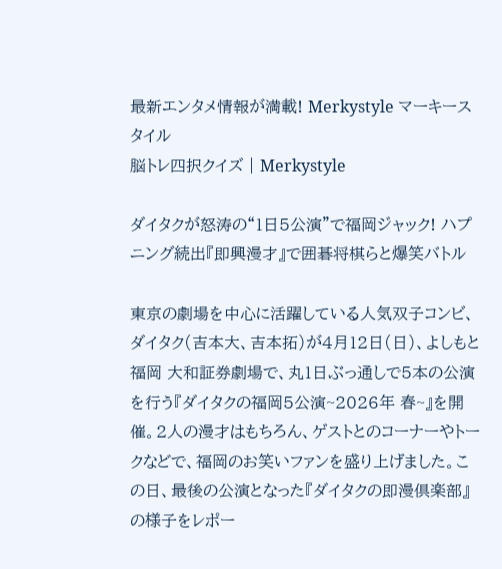最新エンタメ情報が満載! Merkystyle マーキースタイル
脳トレ四択クイズ | Merkystyle

ダイタクが怒涛の“1日5公演”で福岡ジャック! ハプニング続出『即興漫才』で囲碁将棋らと爆笑バトル

東京の劇場を中心に活躍している人気双子コンビ、ダイタク(吉本大、吉本拓)が4月12日(日)、よしもと福岡 大和証券劇場で、丸1日ぶっ通しで5本の公演を行う『ダイタクの福岡5公演~2026年 春~』を開催。2人の漫才はもちろん、ゲストとのコーナーやトークなどで、福岡のお笑いファンを盛り上げました。この日、最後の公演となった『ダイタクの即漫倶楽部』の様子をレポー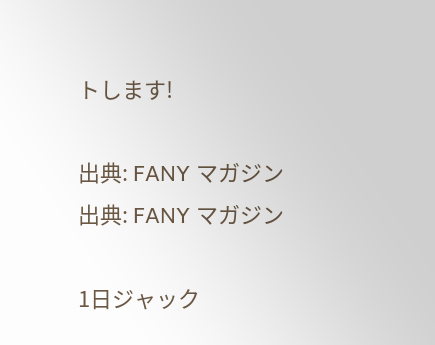トします!

出典: FANY マガジン
出典: FANY マガジン

1日ジャック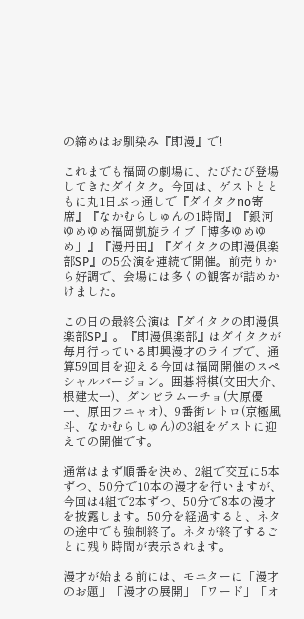の締めはお馴染み『即漫』で!

これまでも福岡の劇場に、たびたび登場してきたダイタク。今回は、ゲストとともに丸1日ぶっ通しで『ダイタクno寄席』『なかむらしゅんの1時間』『銀河ゆめゆめ福岡凱旋ライブ「博多ゆめゆめ」』『漫丹田』『ダイタクの即漫倶楽部SP』の5公演を連続で開催。前売りから好調で、会場には多くの観客が詰めかけました。

この日の最終公演は『ダイタクの即漫倶楽部SP』。『即漫倶楽部』はダイタクが毎月行っている即興漫才のライブで、通算59回目を迎える今回は福岡開催のスペシャルバージョン。囲碁将棋(文田大介、根建太一)、ダンビラムーチョ(大原優一、原田フニャオ)、9番街レトロ(京極風斗、なかむらしゅん)の3組をゲストに迎えての開催です。

通常はまず順番を決め、2組で交互に5本ずつ、50分で10本の漫才を行いますが、今回は4組で2本ずつ、50分で8本の漫才を披露します。50分を経過すると、ネタの途中でも強制終了。ネタが終了するごとに残り時間が表示されます。

漫才が始まる前には、モニターに「漫才のお題」「漫才の展開」「ワード」「オ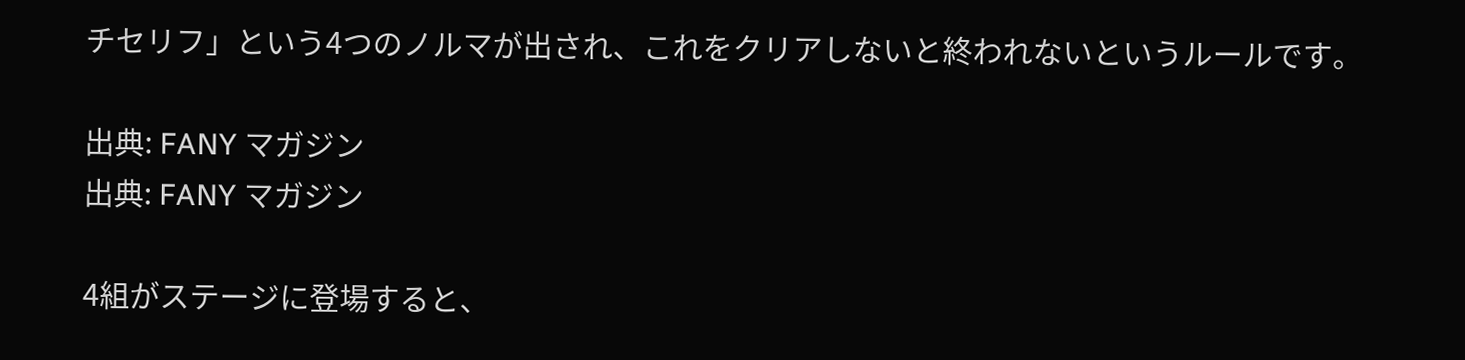チセリフ」という4つのノルマが出され、これをクリアしないと終われないというルールです。

出典: FANY マガジン
出典: FANY マガジン

4組がステージに登場すると、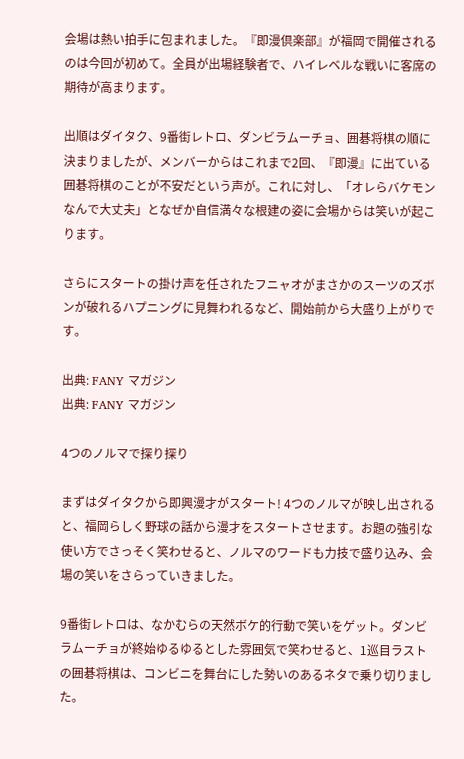会場は熱い拍手に包まれました。『即漫倶楽部』が福岡で開催されるのは今回が初めて。全員が出場経験者で、ハイレベルな戦いに客席の期待が高まります。

出順はダイタク、9番街レトロ、ダンビラムーチョ、囲碁将棋の順に決まりましたが、メンバーからはこれまで2回、『即漫』に出ている囲碁将棋のことが不安だという声が。これに対し、「オレらバケモンなんで大丈夫」となぜか自信満々な根建の姿に会場からは笑いが起こります。

さらにスタートの掛け声を任されたフニャオがまさかのスーツのズボンが破れるハプニングに見舞われるなど、開始前から大盛り上がりです。

出典: FANY マガジン
出典: FANY マガジン

4つのノルマで探り探り

まずはダイタクから即興漫才がスタート! 4つのノルマが映し出されると、福岡らしく野球の話から漫才をスタートさせます。お題の強引な使い方でさっそく笑わせると、ノルマのワードも力技で盛り込み、会場の笑いをさらっていきました。

9番街レトロは、なかむらの天然ボケ的行動で笑いをゲット。ダンビラムーチョが終始ゆるゆるとした雰囲気で笑わせると、1巡目ラストの囲碁将棋は、コンビニを舞台にした勢いのあるネタで乗り切りました。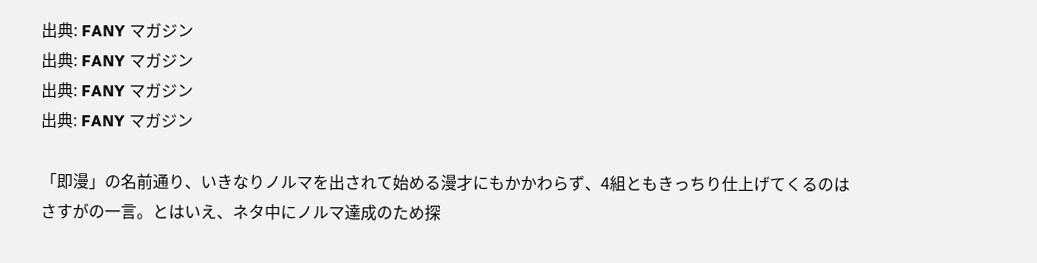出典: FANY マガジン
出典: FANY マガジン
出典: FANY マガジン
出典: FANY マガジン

「即漫」の名前通り、いきなりノルマを出されて始める漫才にもかかわらず、4組ともきっちり仕上げてくるのはさすがの一言。とはいえ、ネタ中にノルマ達成のため探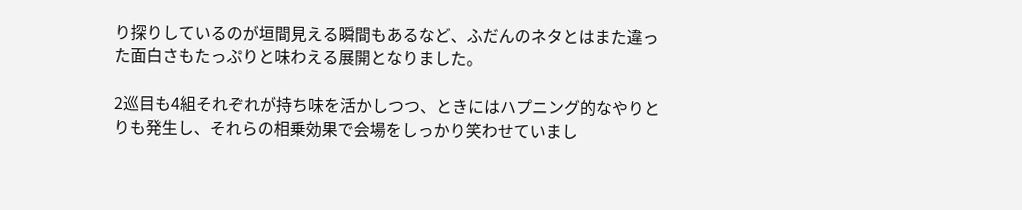り探りしているのが垣間見える瞬間もあるなど、ふだんのネタとはまた違った面白さもたっぷりと味わえる展開となりました。

2巡目も4組それぞれが持ち味を活かしつつ、ときにはハプニング的なやりとりも発生し、それらの相乗効果で会場をしっかり笑わせていまし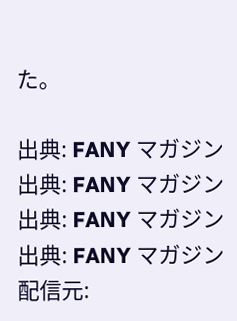た。

出典: FANY マガジン
出典: FANY マガジン
出典: FANY マガジン
出典: FANY マガジン
配信元: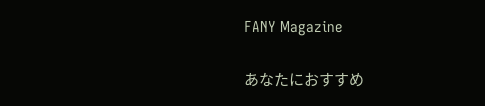FANY Magazine

あなたにおすすめ